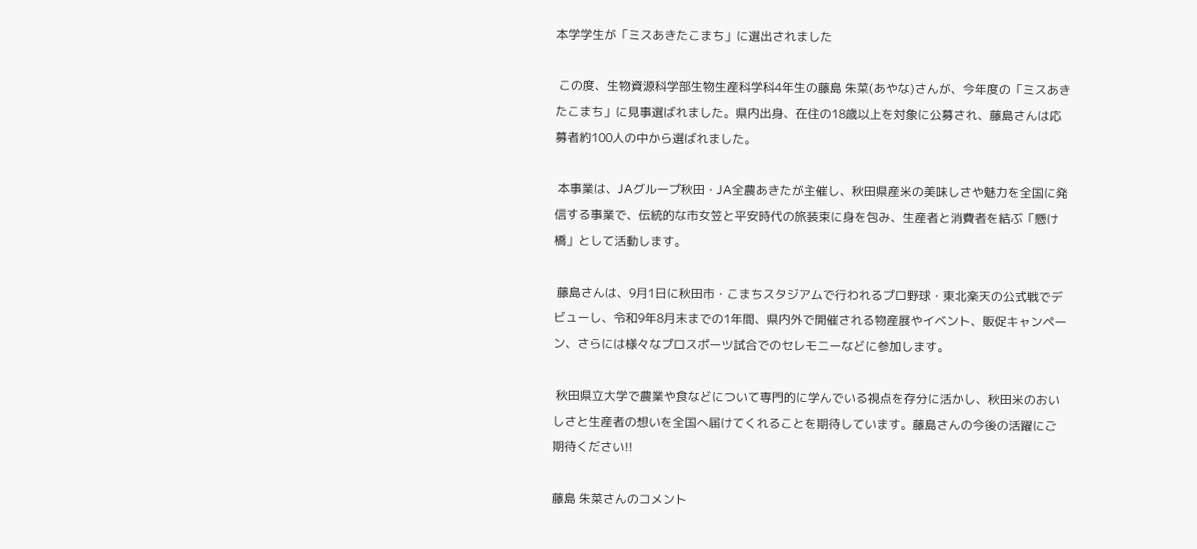本学学生が「ミスあきたこまち」に選出されました

 この度、生物資源科学部生物生産科学科4年生の藤島 朱菜(あやな)さんが、今年度の「ミスあきたこまち」に見事選ばれました。県内出身、在住の18歳以上を対象に公募され、藤島さんは応募者約100人の中から選ばれました。

 本事業は、JAグループ秋田・JA全農あきたが主催し、秋田県産米の美味しさや魅力を全国に発信する事業で、伝統的な市女笠と平安時代の旅装束に身を包み、生産者と消費者を結ぶ「懸け橋」として活動します。

 藤島さんは、9月1日に秋田市・こまちスタジアムで行われるプロ野球・東北楽天の公式戦でデビューし、令和9年8月末までの1年間、県内外で開催される物産展やイベント、販促キャンペーン、さらには様々なプロスポーツ試合でのセレモニーなどに参加します。

 秋田県立大学で農業や食などについて専門的に学んでいる視点を存分に活かし、秋田米のおいしさと生産者の想いを全国へ届けてくれることを期待しています。藤島さんの今後の活躍にご期待ください!!

藤島 朱菜さんのコメント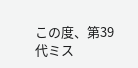この度、第39代ミス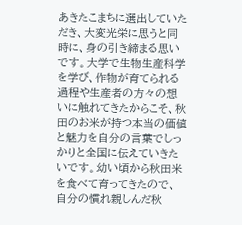あきたこまちに選出していただき、大変光栄に思うと同時に、身の引き締まる思いです。大学で生物生産科学を学び、作物が育てられる過程や生産者の方々の想いに触れてきたからこそ、秋田のお米が持つ本当の価値と魅力を自分の言葉でしっかりと全国に伝えていきたいです。幼い頃から秋田米を食べて育ってきたので、自分の慣れ親しんだ秋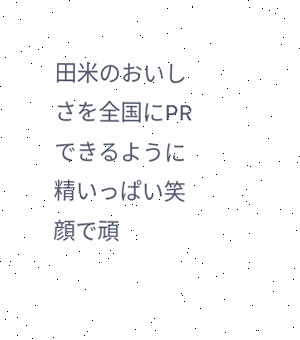田米のおいしさを全国にPRできるように精いっぱい笑顔で頑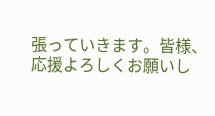張っていきます。皆様、応援よろしくお願いし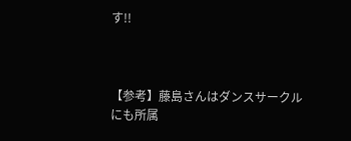す!!



【参考】藤島さんはダンスサークルにも所属